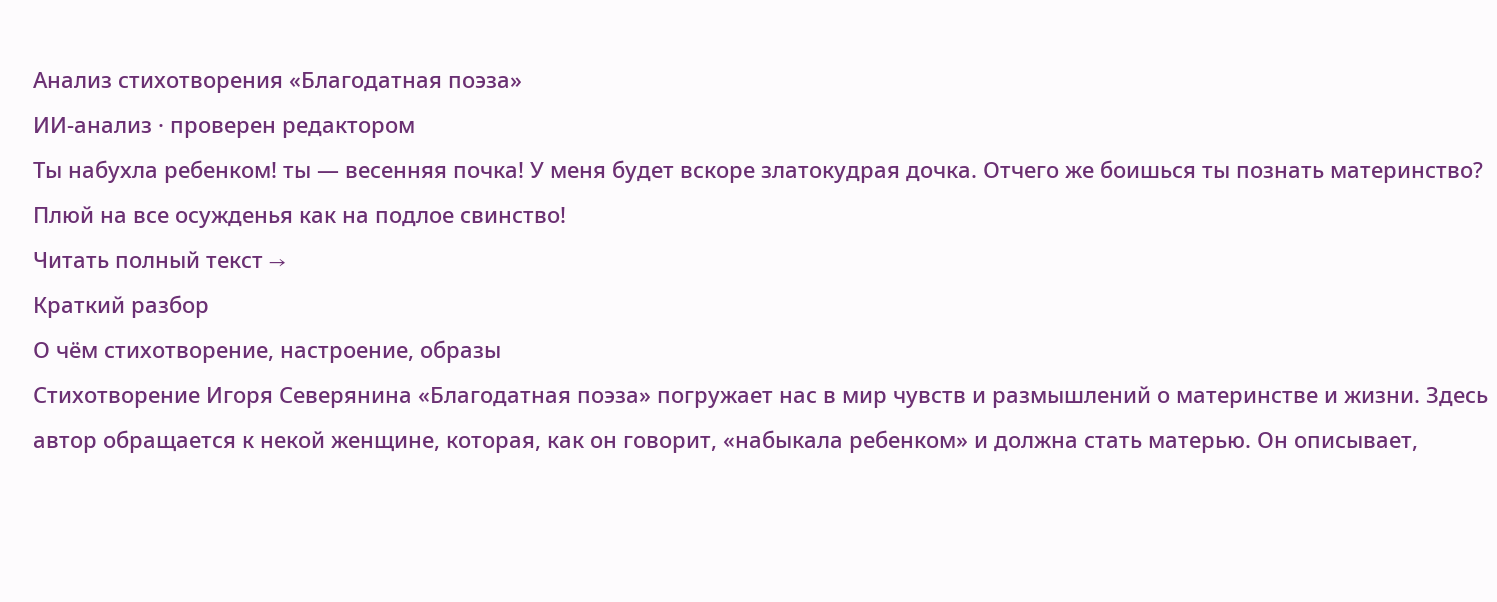Анализ стихотворения «Благодатная поэза»
ИИ-анализ · проверен редактором
Ты набухла ребенком! ты — весенняя почка! У меня будет вскоре златокудрая дочка. Отчего же боишься ты познать материнство? Плюй на все осужденья как на подлое свинство!
Читать полный текст →
Краткий разбор
О чём стихотворение, настроение, образы
Стихотворение Игоря Северянина «Благодатная поэза» погружает нас в мир чувств и размышлений о материнстве и жизни. Здесь автор обращается к некой женщине, которая, как он говорит, «набыкала ребенком» и должна стать матерью. Он описывает,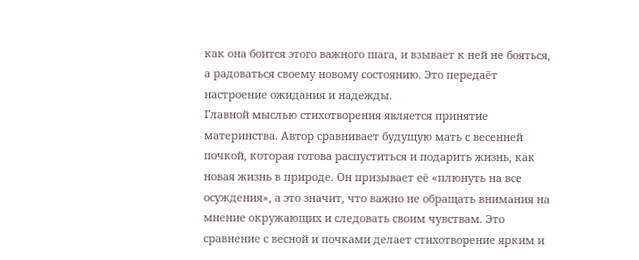как она боится этого важного шага, и взывает к ней не бояться, а радоваться своему новому состоянию. Это передаёт настроение ожидания и надежды.
Главной мыслью стихотворения является принятие материнства. Автор сравнивает будущую мать с весенней почкой, которая готова распуститься и подарить жизнь, как новая жизнь в природе. Он призывает её «плюнуть на все осуждения», а это значит, что важно не обращать внимания на мнение окружающих и следовать своим чувствам. Это сравнение с весной и почками делает стихотворение ярким и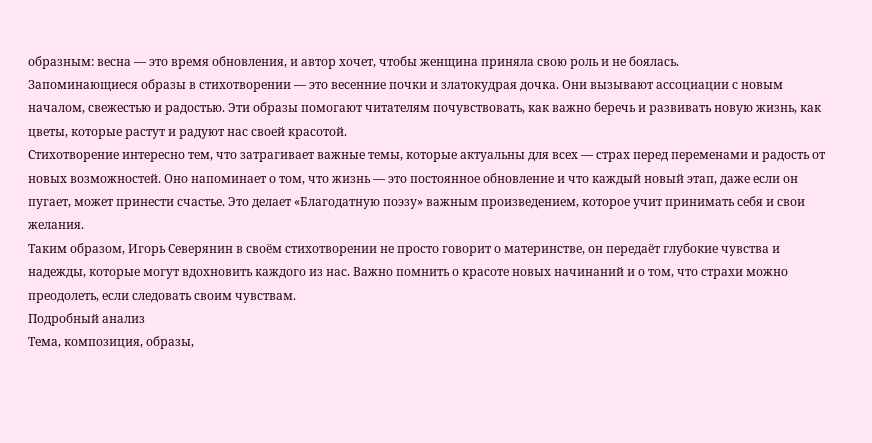образным: весна — это время обновления, и автор хочет, чтобы женщина приняла свою роль и не боялась.
Запоминающиеся образы в стихотворении — это весенние почки и златокудрая дочка. Они вызывают ассоциации с новым началом, свежестью и радостью. Эти образы помогают читателям почувствовать, как важно беречь и развивать новую жизнь, как цветы, которые растут и радуют нас своей красотой.
Стихотворение интересно тем, что затрагивает важные темы, которые актуальны для всех — страх перед переменами и радость от новых возможностей. Оно напоминает о том, что жизнь — это постоянное обновление и что каждый новый этап, даже если он пугает, может принести счастье. Это делает «Благодатную поэзу» важным произведением, которое учит принимать себя и свои желания.
Таким образом, Игорь Северянин в своём стихотворении не просто говорит о материнстве, он передаёт глубокие чувства и надежды, которые могут вдохновить каждого из нас. Важно помнить о красоте новых начинаний и о том, что страхи можно преодолеть, если следовать своим чувствам.
Подробный анализ
Тема, композиция, образы,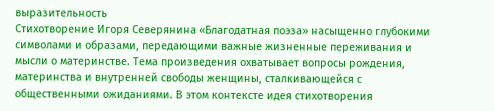выразительность
Стихотворение Игоря Северянина «Благодатная поэза» насыщенно глубокими символами и образами, передающими важные жизненные переживания и мысли о материнстве. Тема произведения охватывает вопросы рождения, материнства и внутренней свободы женщины, сталкивающейся с общественными ожиданиями. В этом контексте идея стихотворения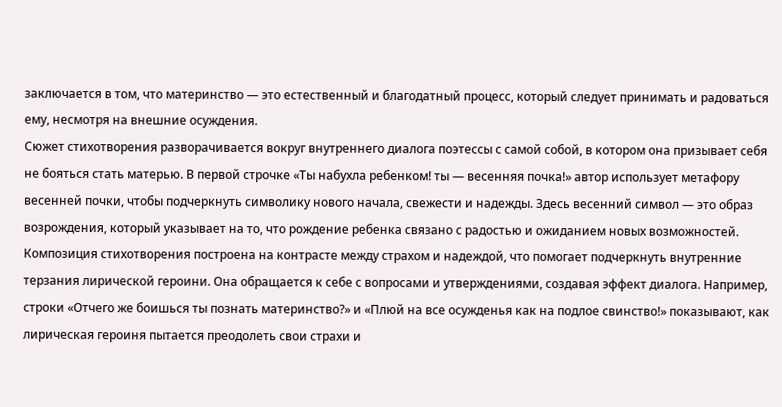заключается в том, что материнство — это естественный и благодатный процесс, который следует принимать и радоваться ему, несмотря на внешние осуждения.
Сюжет стихотворения разворачивается вокруг внутреннего диалога поэтессы с самой собой, в котором она призывает себя не бояться стать матерью. В первой строчке «Ты набухла ребенком! ты — весенняя почка!» автор использует метафору весенней почки, чтобы подчеркнуть символику нового начала, свежести и надежды. Здесь весенний символ — это образ возрождения, который указывает на то, что рождение ребенка связано с радостью и ожиданием новых возможностей.
Композиция стихотворения построена на контрасте между страхом и надеждой, что помогает подчеркнуть внутренние терзания лирической героини. Она обращается к себе с вопросами и утверждениями, создавая эффект диалога. Например, строки «Отчего же боишься ты познать материнство?» и «Плюй на все осужденья как на подлое свинство!» показывают, как лирическая героиня пытается преодолеть свои страхи и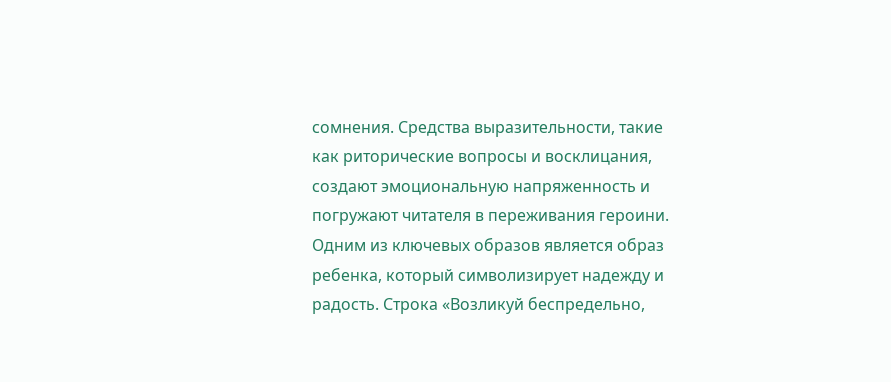сомнения. Средства выразительности, такие как риторические вопросы и восклицания, создают эмоциональную напряженность и погружают читателя в переживания героини.
Одним из ключевых образов является образ ребенка, который символизирует надежду и радость. Строка «Возликуй беспредельно,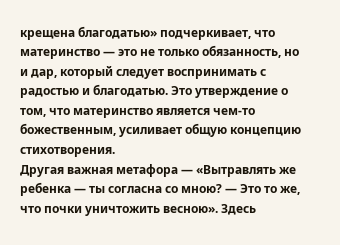крещена благодатью» подчеркивает, что материнство — это не только обязанность, но и дар, который следует воспринимать с радостью и благодатью. Это утверждение о том, что материнство является чем-то божественным, усиливает общую концепцию стихотворения.
Другая важная метафора — «Вытравлять же ребенка — ты согласна со мною? — Это то же, что почки уничтожить весною». Здесь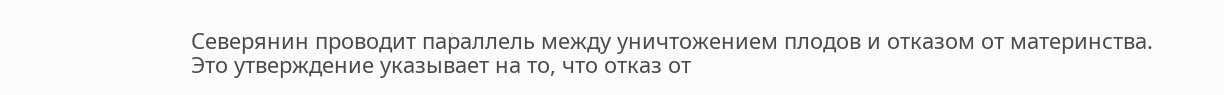Северянин проводит параллель между уничтожением плодов и отказом от материнства. Это утверждение указывает на то, что отказ от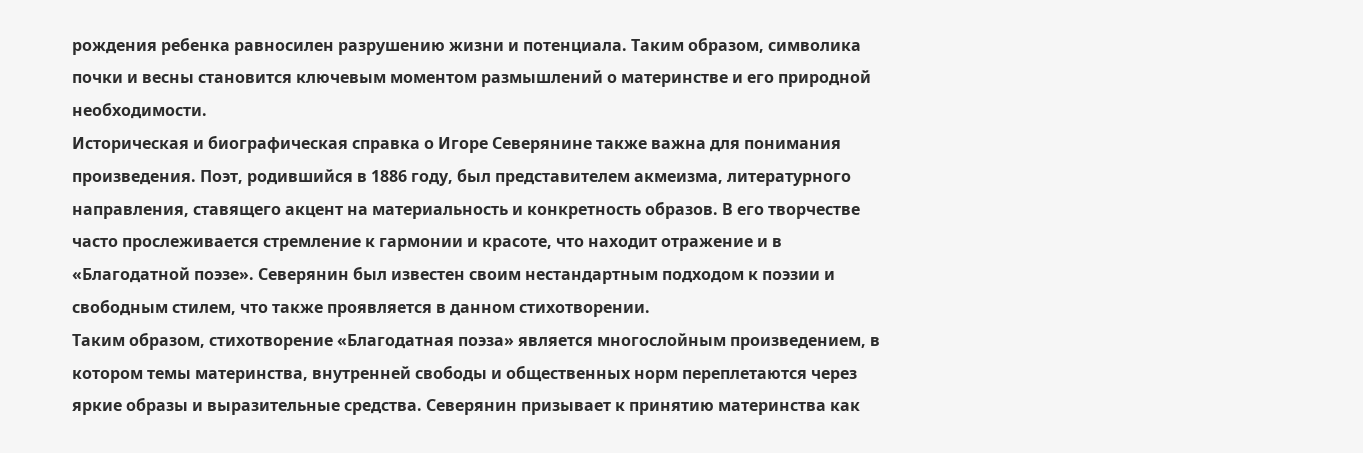рождения ребенка равносилен разрушению жизни и потенциала. Таким образом, символика почки и весны становится ключевым моментом размышлений о материнстве и его природной необходимости.
Историческая и биографическая справка о Игоре Северянине также важна для понимания произведения. Поэт, родившийся в 1886 году, был представителем акмеизма, литературного направления, ставящего акцент на материальность и конкретность образов. В его творчестве часто прослеживается стремление к гармонии и красоте, что находит отражение и в «Благодатной поэзе». Северянин был известен своим нестандартным подходом к поэзии и свободным стилем, что также проявляется в данном стихотворении.
Таким образом, стихотворение «Благодатная поэза» является многослойным произведением, в котором темы материнства, внутренней свободы и общественных норм переплетаются через яркие образы и выразительные средства. Северянин призывает к принятию материнства как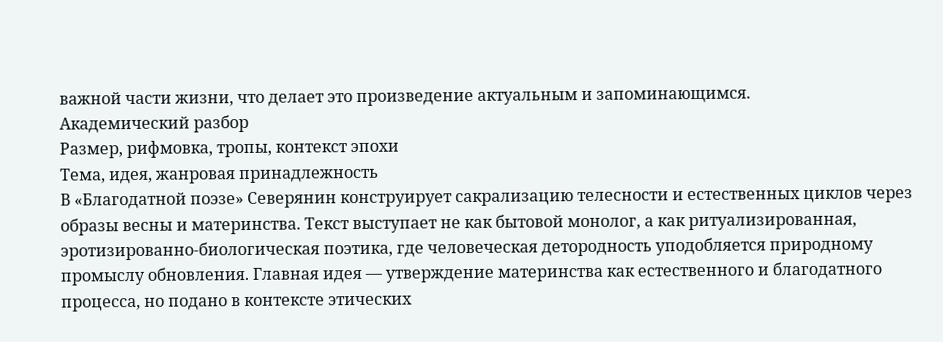важной части жизни, что делает это произведение актуальным и запоминающимся.
Академический разбор
Размер, рифмовка, тропы, контекст эпохи
Тема, идея, жанровая принадлежность
В «Благодатной поэзе» Северянин конструирует сакрализацию телесности и естественных циклов через образы весны и материнства. Текст выступает не как бытовой монолог, а как ритуализированная, эротизированно-биологическая поэтика, где человеческая детородность уподобляется природному промыслу обновления. Главная идея — утверждение материнства как естественного и благодатного процесса, но подано в контексте этических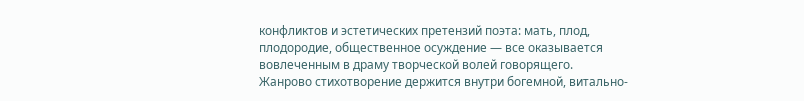конфликтов и эстетических претензий поэта: мать, плод, плодородие, общественное осуждение — все оказывается вовлеченным в драму творческой волей говорящего.
Жанрово стихотворение держится внутри богемной, витально-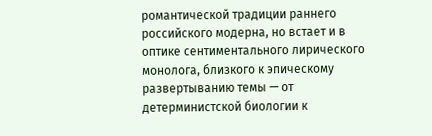романтической традиции раннего российского модерна, но встает и в оптике сентиментального лирического монолога, близкого к эпическому развертыванию темы — от детерминистской биологии к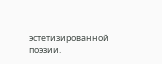эстетизированной поэзии.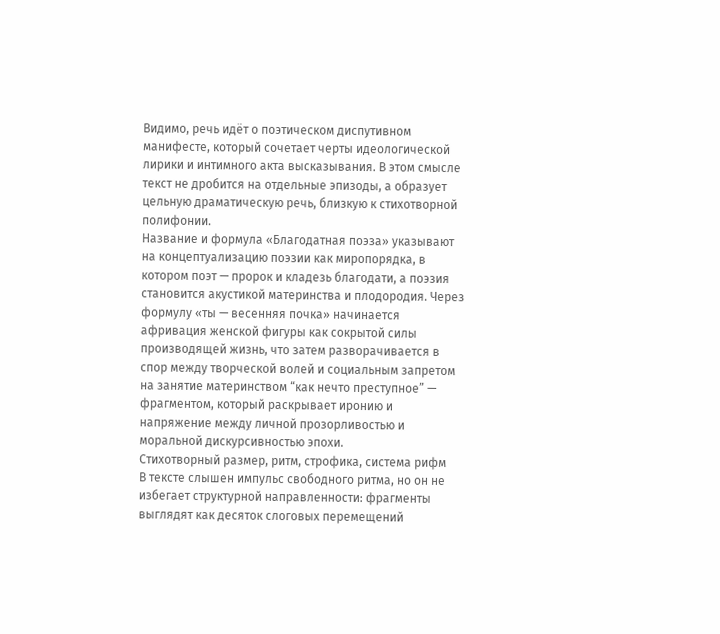Видимо, речь идёт о поэтическом диспутивном манифесте, который сочетает черты идеологической лирики и интимного акта высказывания. В этом смысле текст не дробится на отдельные эпизоды, а образует цельную драматическую речь, близкую к стихотворной полифонии.
Название и формула «Благодатная поэза» указывают на концептуализацию поэзии как миропорядка, в котором поэт — пророк и кладезь благодати, а поэзия становится акустикой материнства и плодородия. Через формулу «ты — весенняя почка» начинается афривация женской фигуры как сокрытой силы производящей жизнь, что затем разворачивается в спор между творческой волей и социальным запретом на занятие материнством “как нечто преступное” — фрагментом, который раскрывает иронию и напряжение между личной прозорливостью и моральной дискурсивностью эпохи.
Стихотворный размер, ритм, строфика, система рифм
В тексте слышен импульс свободного ритма, но он не избегает структурной направленности: фрагменты выглядят как десяток слоговых перемещений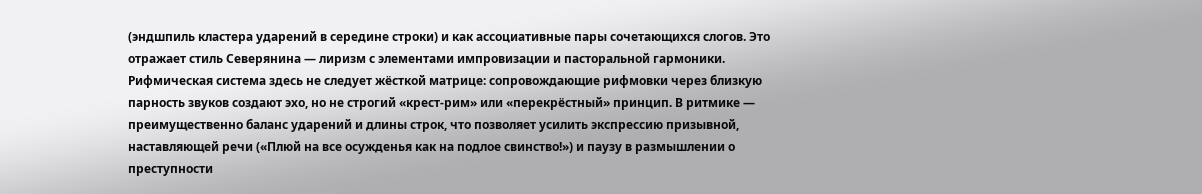(эндшпиль кластера ударений в середине строки) и как ассоциативные пары сочетающихся слогов. Это отражает стиль Северянина — лиризм с элементами импровизации и пасторальной гармоники.
Рифмическая система здесь не следует жёсткой матрице: сопровождающие рифмовки через близкую парность звуков создают эхо, но не строгий «крест-рим» или «перекрёстный» принцип. В ритмике — преимущественно баланс ударений и длины строк, что позволяет усилить экспрессию призывной, наставляющей речи («Плюй на все осужденья как на подлое свинство!») и паузу в размышлении о преступности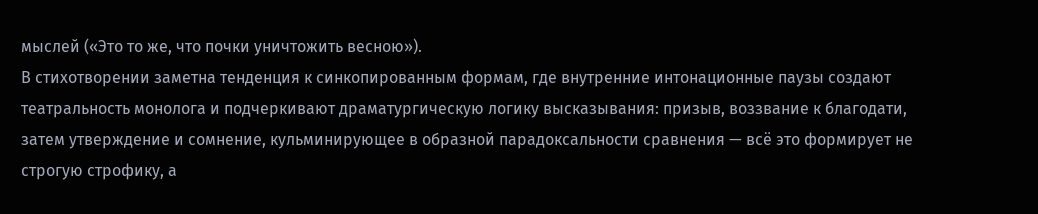мыслей («Это то же, что почки уничтожить весною»).
В стихотворении заметна тенденция к синкопированным формам, где внутренние интонационные паузы создают театральность монолога и подчеркивают драматургическую логику высказывания: призыв, воззвание к благодати, затем утверждение и сомнение, кульминирующее в образной парадоксальности сравнения — всё это формирует не строгую строфику, а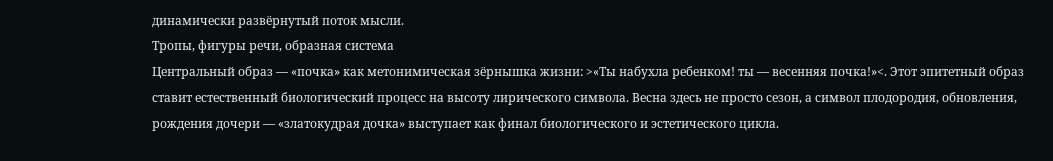динамически развёрнутый поток мысли.
Тропы, фигуры речи, образная система
Центральный образ — «почка» как метонимическая зёрнышка жизни: >«Ты набухла ребенком! ты — весенняя почка!»<. Этот эпитетный образ ставит естественный биологический процесс на высоту лирического символа. Весна здесь не просто сезон, а символ плодородия, обновления, рождения дочери — «златокудрая дочка» выступает как финал биологического и эстетического цикла.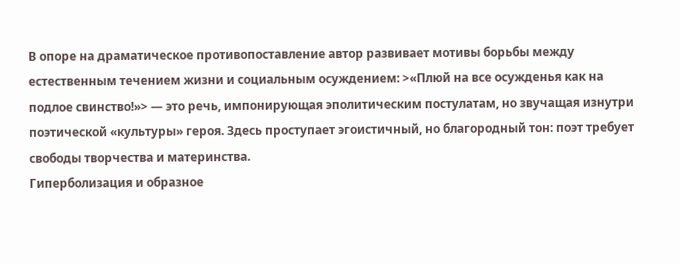В опоре на драматическое противопоставление автор развивает мотивы борьбы между естественным течением жизни и социальным осуждением: >«Плюй на все осужденья как на подлое свинство!»> — это речь, импонирующая эполитическим постулатам, но звучащая изнутри поэтической «культуры» героя. Здесь проступает эгоистичный, но благородный тон: поэт требует свободы творчества и материнства.
Гиперболизация и образное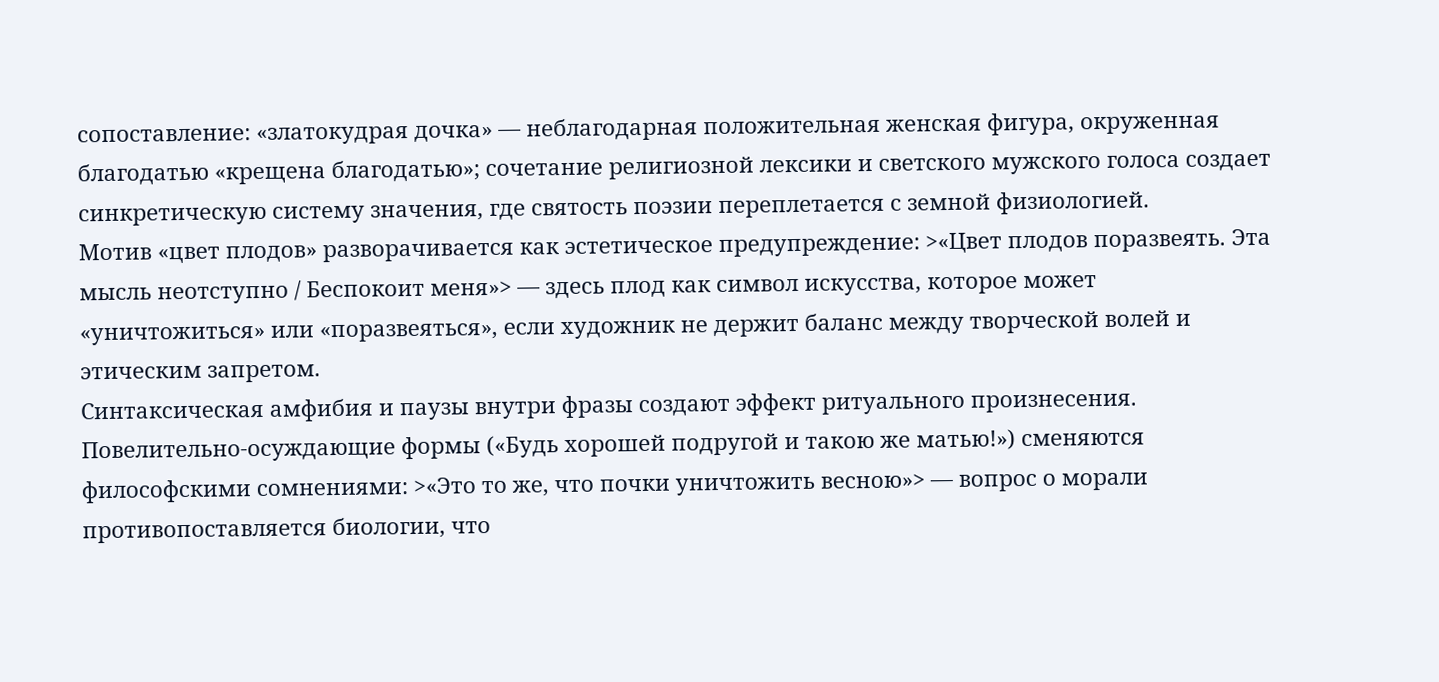сопоставление: «златокудрая дочка» — неблагодарная положительная женская фигура, окруженная благодатью «крещена благодатью»; сочетание религиозной лексики и светского мужского голоса создает синкретическую систему значения, где святость поэзии переплетается с земной физиологией.
Мотив «цвет плодов» разворачивается как эстетическое предупреждение: >«Цвет плодов поразвеять. Эта мысль неотступно / Беспокоит меня»> — здесь плод как символ искусства, которое может «уничтожиться» или «поразвеяться», если художник не держит баланс между творческой волей и этическим запретом.
Синтаксическая амфибия и паузы внутри фразы создают эффект ритуального произнесения. Повелительно-осуждающие формы («Будь хорошей подругой и такою же матью!») сменяются философскими сомнениями: >«Это то же, что почки уничтожить весною»> — вопрос о морали противопоставляется биологии, что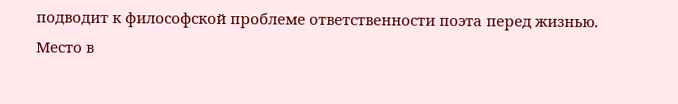подводит к философской проблеме ответственности поэта перед жизнью.
Место в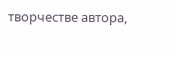творчестве автора,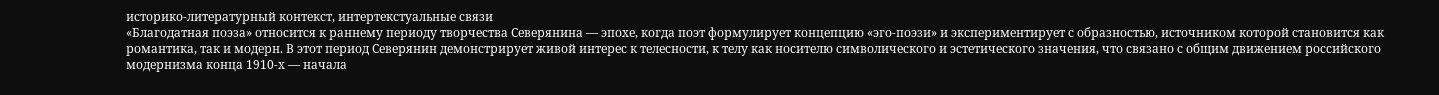историко-литературный контекст, интертекстуальные связи
«Благодатная поэза» относится к раннему периоду творчества Северянина — эпохе, когда поэт формулирует концепцию «эго-поэзи» и экспериментирует с образностью, источником которой становится как романтика, так и модерн. В этот период Северянин демонстрирует живой интерес к телесности, к телу как носителю символического и эстетического значения, что связано с общим движением российского модернизма конца 1910-х — начала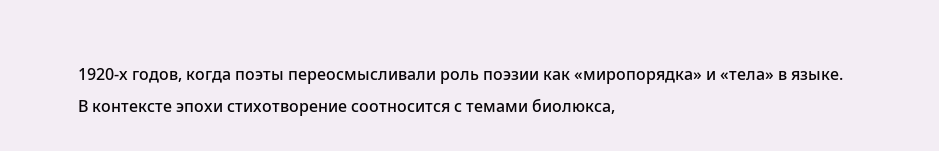1920-х годов, когда поэты переосмысливали роль поэзии как «миропорядка» и «тела» в языке.
В контексте эпохи стихотворение соотносится с темами биолюкса,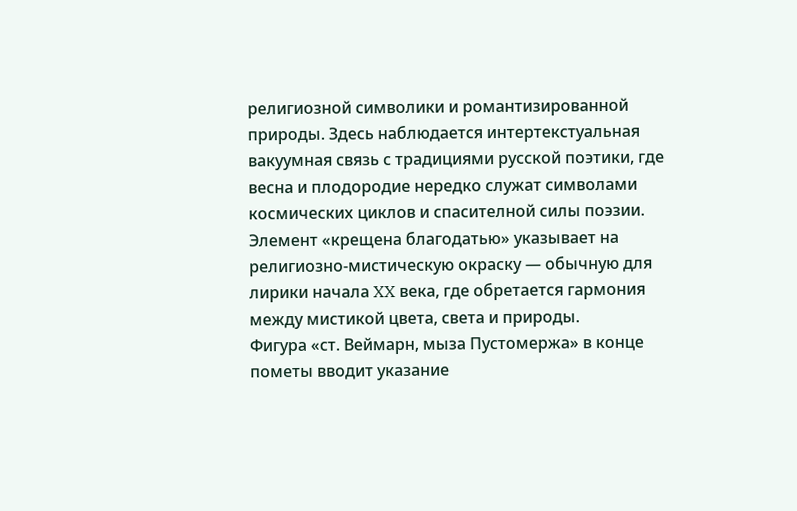религиозной символики и романтизированной природы. Здесь наблюдается интертекстуальная вакуумная связь с традициями русской поэтики, где весна и плодородие нередко служат символами космических циклов и спасителной силы поэзии. Элемент «крещена благодатью» указывает на религиозно-мистическую окраску — обычную для лирики начала XX века, где обретается гармония между мистикой цвета, света и природы.
Фигура «ст. Веймарн, мыза Пустомержа» в конце пометы вводит указание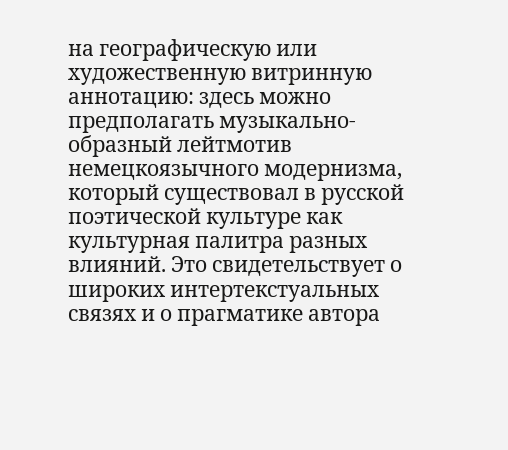на географическую или художественную витринную аннотацию: здесь можно предполагать музыкально-образный лейтмотив немецкоязычного модернизма, который существовал в русской поэтической культуре как культурная палитра разных влияний. Это свидетельствует о широких интертекстуальных связях и о прагматике автора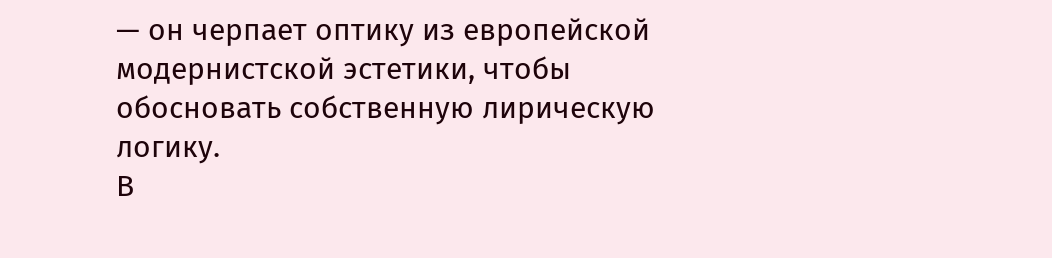— он черпает оптику из европейской модернистской эстетики, чтобы обосновать собственную лирическую логику.
В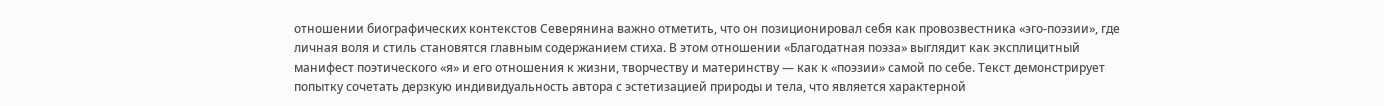отношении биографических контекстов Северянина важно отметить, что он позиционировал себя как провозвестника «эго-поэзии», где личная воля и стиль становятся главным содержанием стиха. В этом отношении «Благодатная поэза» выглядит как эксплицитный манифест поэтического «я» и его отношения к жизни, творчеству и материнству — как к «поэзии» самой по себе. Текст демонстрирует попытку сочетать дерзкую индивидуальность автора с эстетизацией природы и тела, что является характерной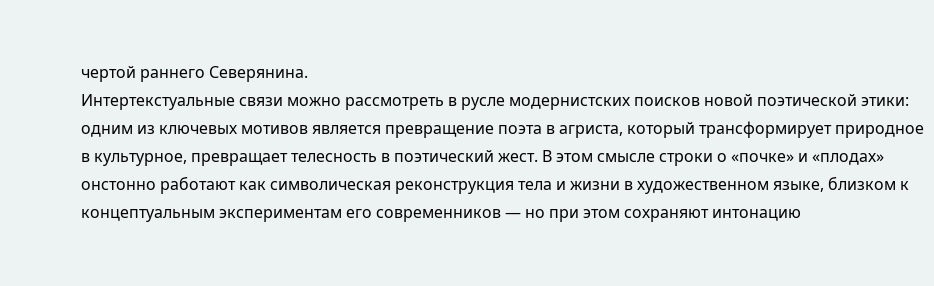чертой раннего Северянина.
Интертекстуальные связи можно рассмотреть в русле модернистских поисков новой поэтической этики: одним из ключевых мотивов является превращение поэта в агриста, который трансформирует природное в культурное, превращает телесность в поэтический жест. В этом смысле строки о «почке» и «плодах» онстонно работают как символическая реконструкция тела и жизни в художественном языке, близком к концептуальным экспериментам его современников — но при этом сохраняют интонацию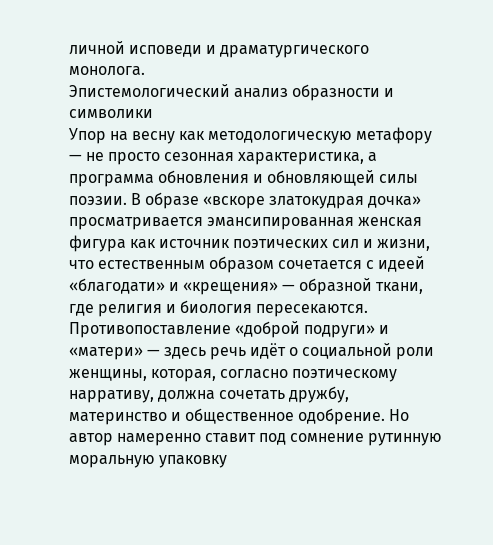личной исповеди и драматургического монолога.
Эпистемологический анализ образности и символики
Упор на весну как методологическую метафору — не просто сезонная характеристика, а программа обновления и обновляющей силы поэзии. В образе «вскоре златокудрая дочка» просматривается эмансипированная женская фигура как источник поэтических сил и жизни, что естественным образом сочетается с идеей «благодати» и «крещения» — образной ткани, где религия и биология пересекаются.
Противопоставление «доброй подруги» и «матери» — здесь речь идёт о социальной роли женщины, которая, согласно поэтическому нарративу, должна сочетать дружбу, материнство и общественное одобрение. Но автор намеренно ставит под сомнение рутинную моральную упаковку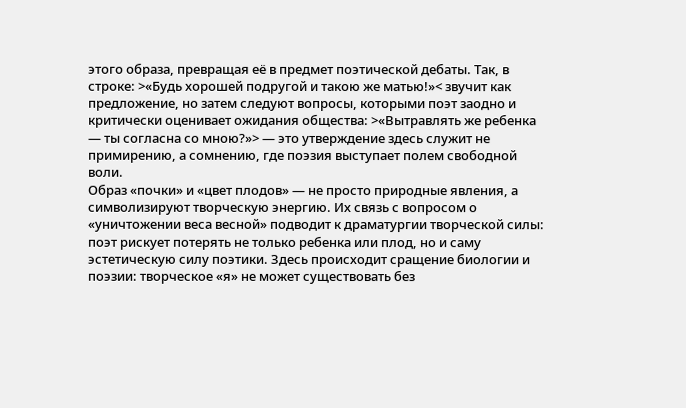этого образа, превращая её в предмет поэтической дебаты. Так, в строке: >«Будь хорошей подругой и такою же матью!»< звучит как предложение, но затем следуют вопросы, которыми поэт заодно и критически оценивает ожидания общества: >«Вытравлять же ребенка — ты согласна со мною?»> — это утверждение здесь служит не примирению, а сомнению, где поэзия выступает полем свободной воли.
Образ «почки» и «цвет плодов» — не просто природные явления, а символизируют творческую энергию. Их связь с вопросом о «уничтожении веса весной» подводит к драматургии творческой силы: поэт рискует потерять не только ребенка или плод, но и саму эстетическую силу поэтики. Здесь происходит сращение биологии и поэзии: творческое «я» не может существовать без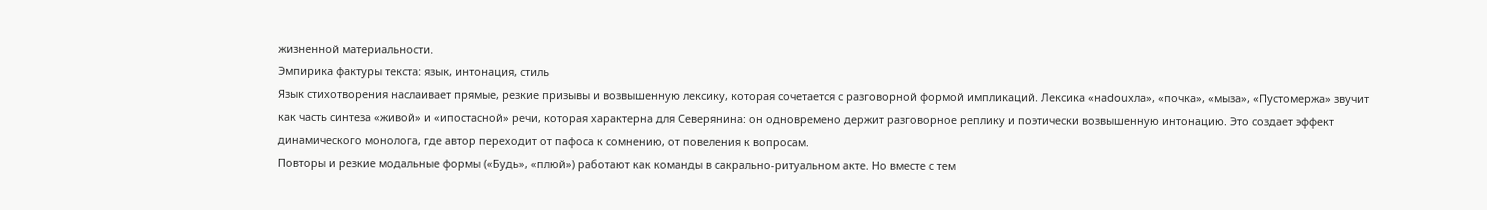жизненной материальности.
Эмпирика фактуры текста: язык, интонация, стиль
Язык стихотворения наслаивает прямые, резкие призывы и возвышенную лексику, которая сочетается с разговорной формой импликаций. Лексика «наdouхла», «почка», «мыза», «Пустомержа» звучит как часть синтеза «живой» и «ипостасной» речи, которая характерна для Северянина: он одновремено держит разговорное реплику и поэтически возвышенную интонацию. Это создает эффект динамического монолога, где автор переходит от пафоса к сомнению, от повеления к вопросам.
Повторы и резкие модальные формы («Будь», «плюй») работают как команды в сакрально-ритуальном акте. Но вместе с тем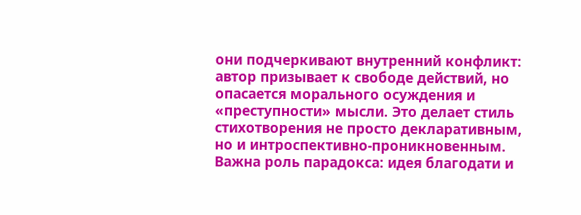они подчеркивают внутренний конфликт: автор призывает к свободе действий, но опасается морального осуждения и «преступности» мысли. Это делает стиль стихотворения не просто декларативным, но и интроспективно-проникновенным.
Важна роль парадокса: идея благодати и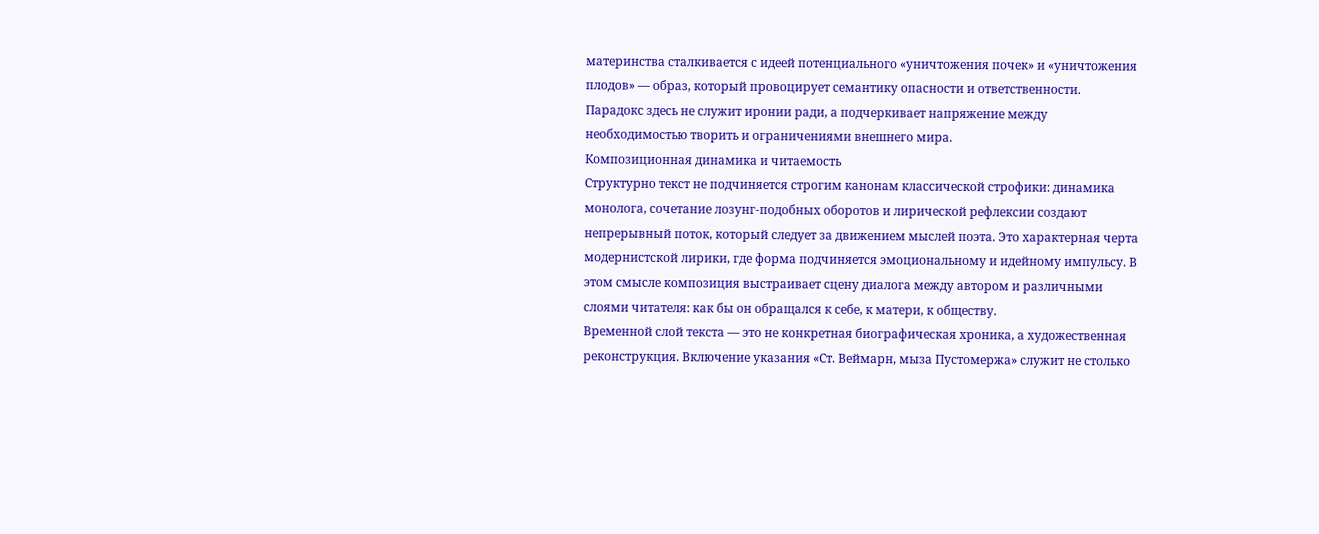материнства сталкивается с идеей потенциального «уничтожения почек» и «уничтожения плодов» — образ, который провоцирует семантику опасности и ответственности. Парадокс здесь не служит иронии ради, а подчеркивает напряжение между необходимостью творить и ограничениями внешнего мира.
Композиционная динамика и читаемость
Структурно текст не подчиняется строгим канонам классической строфики: динамика монолога, сочетание лозунг-подобных оборотов и лирической рефлексии создают непрерывный поток, который следует за движением мыслей поэта. Это характерная черта модернистской лирики, где форма подчиняется эмоциональному и идейному импульсу. В этом смысле композиция выстраивает сцену диалога между автором и различными слоями читателя: как бы он обращался к себе, к матери, к обществу.
Временной слой текста — это не конкретная биографическая хроника, а художественная реконструкция. Включение указания «Ст. Веймарн, мыза Пустомержа» служит не столько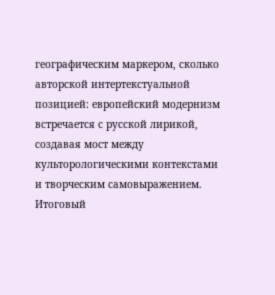географическим маркером, сколько авторской интертекстуальной позицией: европейский модернизм встречается с русской лирикой, создавая мост между культорологическими контекстами и творческим самовыражением.
Итоговый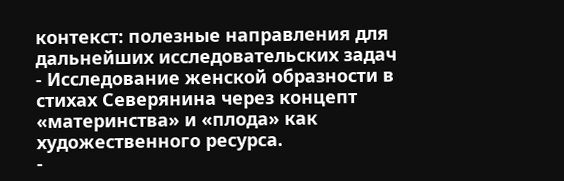контекст: полезные направления для дальнейших исследовательских задач
- Исследование женской образности в стихах Северянина через концепт «материнства» и «плода» как художественного ресурса.
-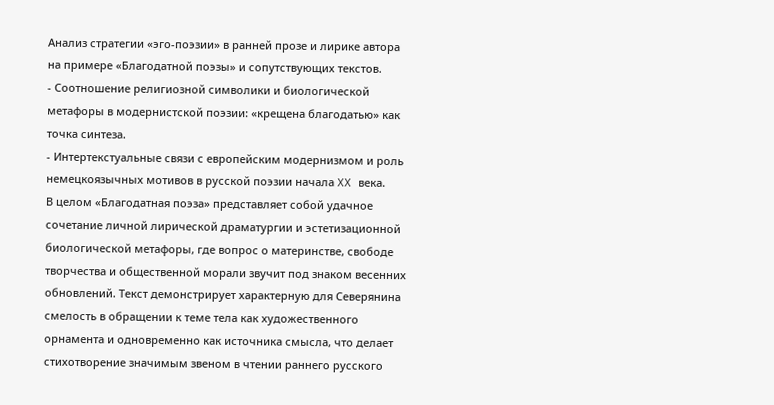Анализ стратегии «эго-поэзии» в ранней прозе и лирике автора на примере «Благодатной поэзы» и сопутствующих текстов.
- Соотношение религиозной символики и биологической метафоры в модернистской поэзии: «крещена благодатью» как точка синтеза.
- Интертекстуальные связи с европейским модернизмом и роль немецкоязычных мотивов в русской поэзии начала XX века.
В целом «Благодатная поэза» представляет собой удачное сочетание личной лирической драматургии и эстетизационной биологической метафоры, где вопрос о материнстве, свободе творчества и общественной морали звучит под знаком весенних обновлений. Текст демонстрирует характерную для Северянина смелость в обращении к теме тела как художественного орнамента и одновременно как источника смысла, что делает стихотворение значимым звеном в чтении раннего русского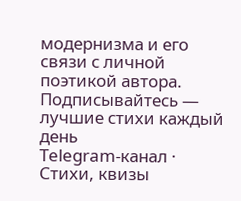модернизма и его связи с личной поэтикой автора.
Подписывайтесь — лучшие стихи каждый день
Telegram-канал · Стихи, квизы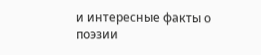и интересные факты о поэзии